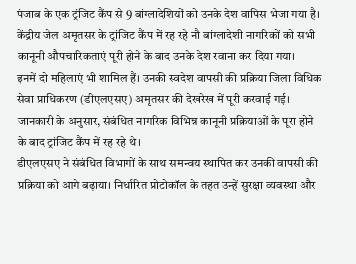पंजाब के एक ट्रंजिट कैंप से 9 बांग्लादेशियों को उनके देश वापिस भेजा गया है। केंद्रीय जेल अमृतसर के ट्रांजिट कैंप में रह रहे नौ बांग्लादेशी नागरिकों को सभी कानूनी औपचारिकताएं पूरी होने के बाद उनके देश रवाना कर दिया गया।
इनमें दो महिलाएं भी शामिल हैं। उनकी स्वदेश वापसी की प्रक्रिया जिला विधिक सेवा प्राधिकरण (डीएलएसए) अमृतसर की देखरेख में पूरी करवाई गई।
जानकारी के अनुसार, संबंधित नागरिक विभिन्न कानूनी प्रक्रियाओं के पूरा होने के बाद ट्रांजिट कैंप में रह रहे थे।
डीएलएसए ने संबंधित विभागों के साथ समन्वय स्थापित कर उनकी वापसी की प्रक्रिया को आगे बढ़ाया। निर्धारित प्रोटोकॉल के तहत उन्हें सुरक्षा व्यवस्था और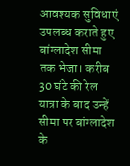आवश्यक सुविधाएं उपलब्ध कराते हुए बांग्लादेश सीमा तक भेजा। करीब 30 घंटे की रेल यात्रा के बाद उन्हें सीमा पर बांग्लादेश के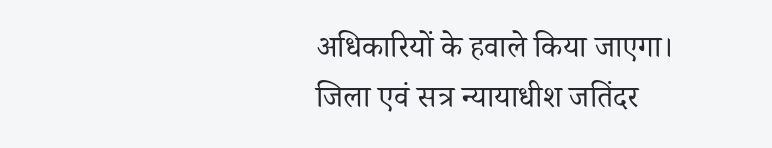अधिकारियों के हवाले किया जाएगा।
जिला एवं सत्र न्यायाधीश जतिंदर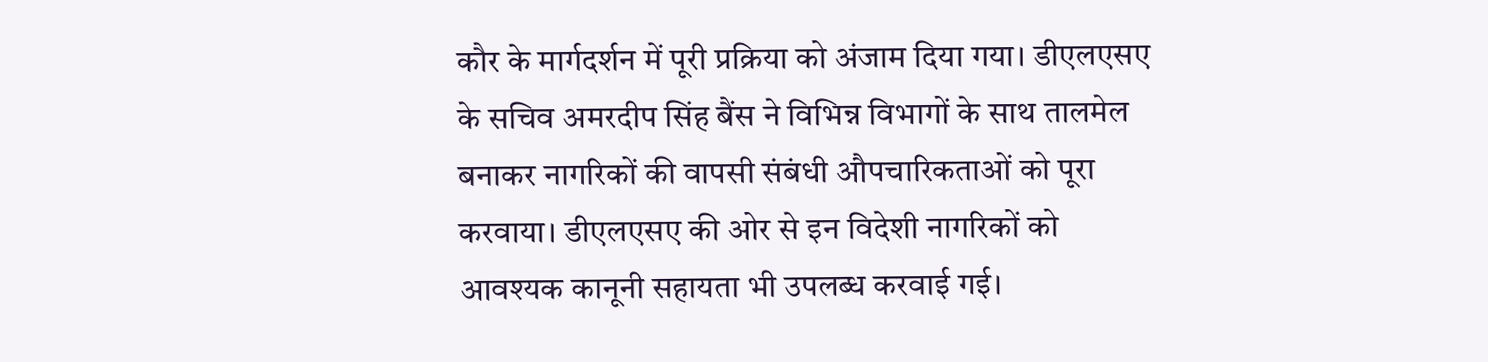कौर के मार्गदर्शन में पूरी प्रक्रिया को अंजाम दिया गया। डीएलएसए के सचिव अमरदीप सिंह बैंस ने विभिन्न विभागों के साथ तालमेल बनाकर नागरिकों की वापसी संबंधी औपचारिकताओं को पूरा करवाया। डीएलएसए की ओर से इन विदेशी नागरिकों को आवश्यक कानूनी सहायता भी उपलब्ध करवाई गई।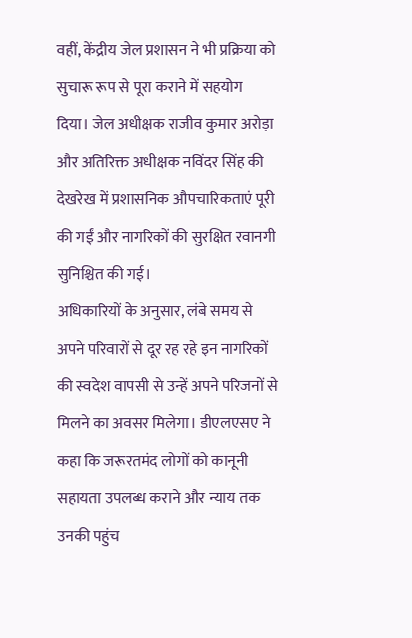वहीं, केंद्रीय जेल प्रशासन ने भी प्रक्रिया को सुचारू रूप से पूरा कराने में सहयोग दिया। जेल अधीक्षक राजीव कुमार अरोड़ा और अतिरिक्त अधीक्षक नविंदर सिंह की देखरेख में प्रशासनिक औपचारिकताएं पूरी की गईं और नागरिकों की सुरक्षित रवानगी सुनिश्चित की गई।
अधिकारियों के अनुसार, लंबे समय से अपने परिवारों से दूर रह रहे इन नागरिकों की स्वदेश वापसी से उन्हें अपने परिजनों से मिलने का अवसर मिलेगा। डीएलएसए ने कहा कि जरूरतमंद लोगों को कानूनी सहायता उपलब्ध कराने और न्याय तक उनकी पहुंच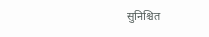सुनिश्चित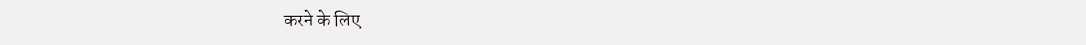करने के लिए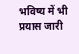भविष्य में भी प्रयास जारी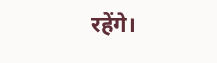रहेंगे।